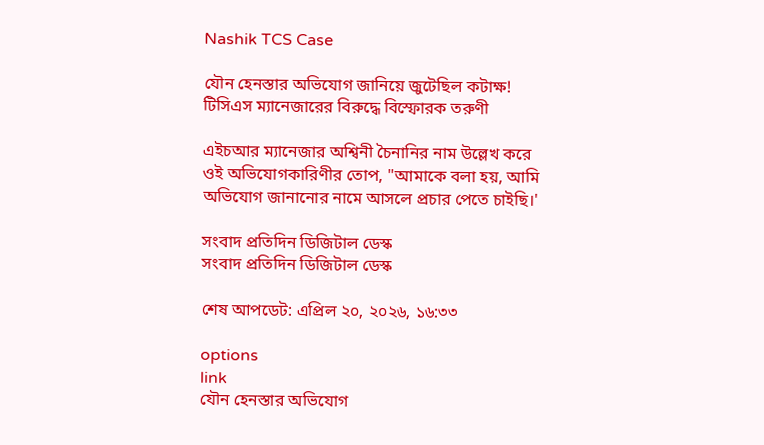Nashik TCS Case

যৌন হেনস্তার অভিযোগ জানিয়ে জুটেছিল কটাক্ষ! টিসিএস ম্যানেজারের বিরুদ্ধে বিস্ফোরক তরুণী

এইচআর ম্যানেজার অশ্বিনী চৈনানির নাম উল্লেখ করে ওই অভিযোগকারিণীর তোপ, "আমাকে বলা হয়, আমি অভিযোগ জানানোর নামে আসলে প্রচার পেতে চাইছি।'

সংবাদ প্রতিদিন ডিজিটাল ডেস্ক
সংবাদ প্রতিদিন ডিজিটাল ডেস্ক

শেষ আপডেট: এপ্রিল ২০, ২০২৬, ১৬:৩৩

options
link
যৌন হেনস্তার অভিযোগ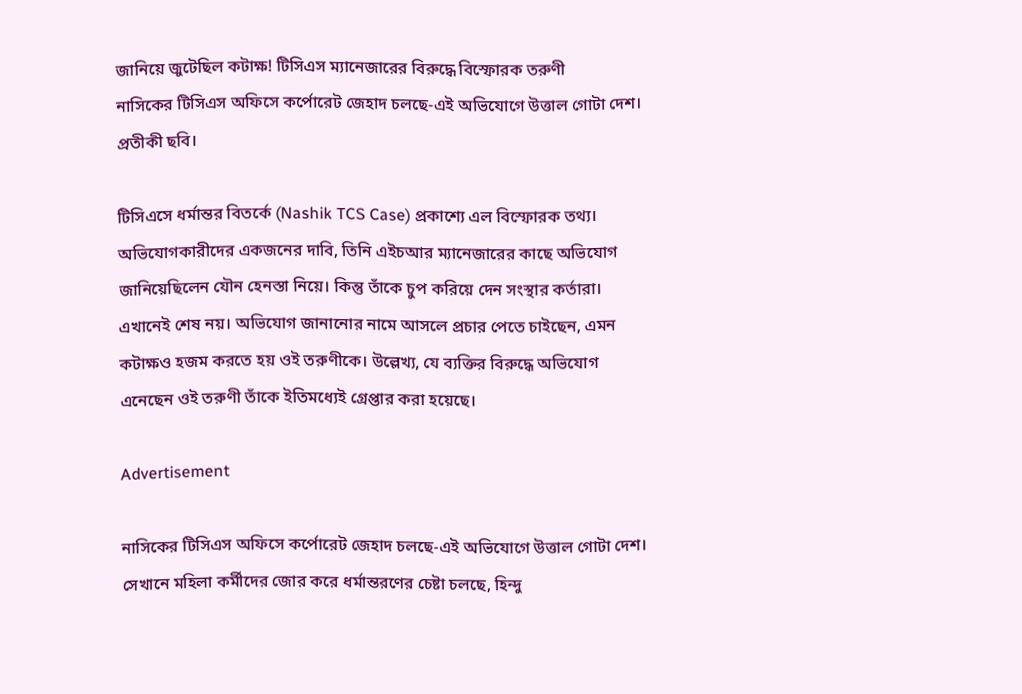জানিয়ে জুটেছিল কটাক্ষ! টিসিএস ম্যানেজারের বিরুদ্ধে বিস্ফোরক তরুণী
নাসিকের টিসিএস অফিসে কর্পোরেট জেহাদ চলছে-এই অভিযোগে উত্তাল গোটা দেশ। প্রতীকী ছবি।

টিসিএসে ধর্মান্তর বিতর্কে (Nashik TCS Case) প্রকাশ্যে এল বিস্ফোরক তথ্য। অভিযোগকারীদের একজনের দাবি, তিনি এইচআর ম্যানেজারের কাছে অভিযোগ জানিয়েছিলেন যৌন হেনস্তা নিয়ে। কিন্তু তাঁকে চুপ করিয়ে দেন সংস্থার কর্তারা। এখানেই শেষ নয়। অভিযোগ জানানোর নামে আসলে প্রচার পেতে চাইছেন, এমন কটাক্ষও হজম করতে হয় ওই তরুণীকে। উল্লেখ্য, যে ব্যক্তির বিরুদ্ধে অভিযোগ এনেছেন ওই তরুণী তাঁকে ইতিমধ্যেই গ্রেপ্তার করা হয়েছে।

Advertisement

নাসিকের টিসিএস অফিসে কর্পোরেট জেহাদ চলছে-এই অভিযোগে উত্তাল গোটা দেশ। সেখানে মহিলা কর্মীদের জোর করে ধর্মান্তরণের চেষ্টা চলছে, হিন্দু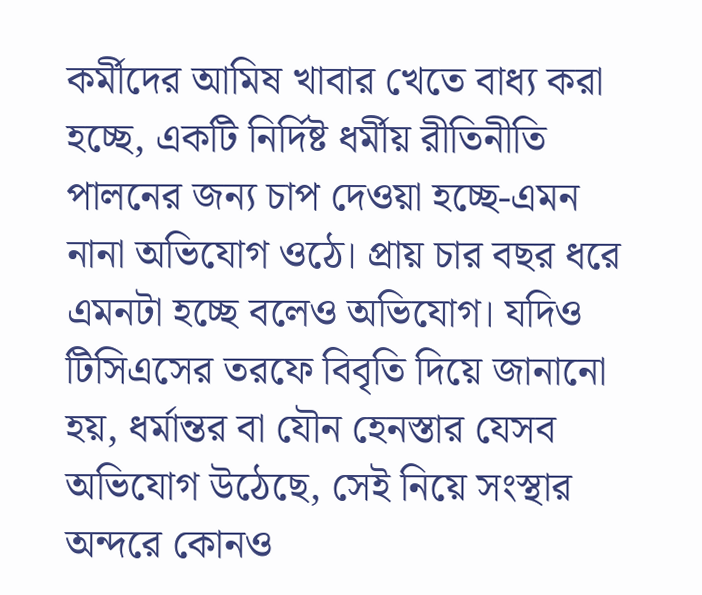কর্মীদের আমিষ খাবার খেতে বাধ্য করা হচ্ছে, একটি নির্দিষ্ট ধর্মীয় রীতিনীতি পালনের জন্য চাপ দেওয়া হচ্ছে-এমন নানা অভিযোগ ওঠে। প্রায় চার বছর ধরে এমনটা হচ্ছে বলেও অভিযোগ। যদিও টিসিএসের তরফে বিবৃতি দিয়ে জানানো হয়, ধর্মান্তর বা যৌন হেনস্তার যেসব অভিযোগ উঠেছে, সেই নিয়ে সংস্থার অন্দরে কোনও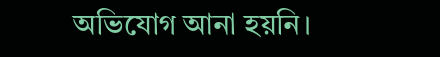অভিযোগ আনা হয়নি।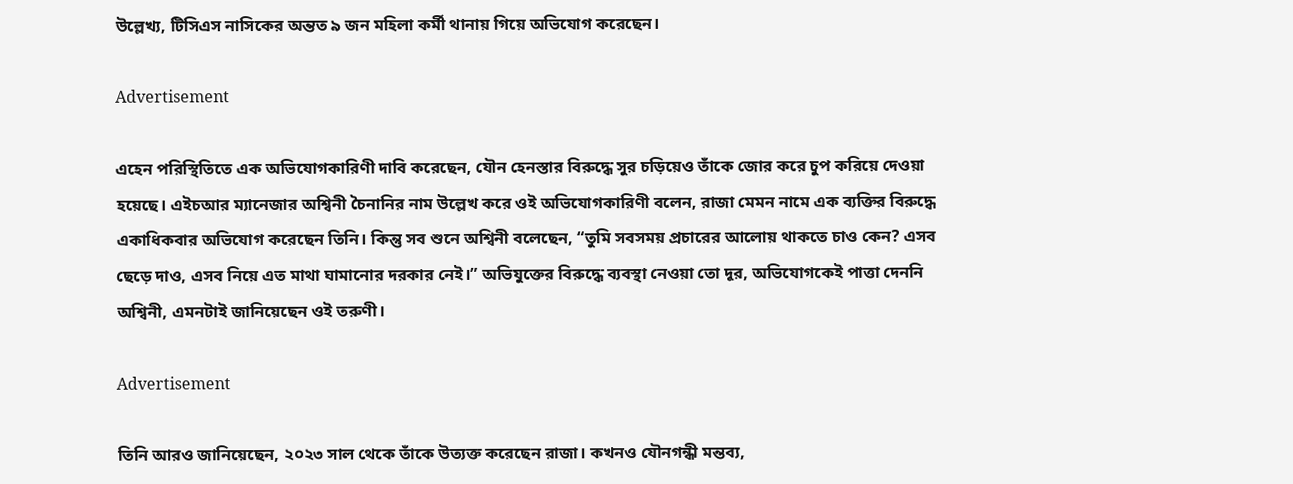উল্লেখ্য, টিসিএস নাসিকের অন্তত ৯ জন মহিলা কর্মী থানায় গিয়ে অভিযোগ করেছেন।

Advertisement

এহেন পরিস্থিতিতে এক অভিযোগকারিণী দাবি করেছেন, যৌন হেনস্তার বিরুদ্ধে সুর চড়িয়েও তাঁকে জোর করে চুপ করিয়ে দেওয়া হয়েছে। এইচআর ম্যানেজার অশ্বিনী চৈনানির নাম উল্লেখ করে ওই অভিযোগকারিণী বলেন, রাজা মেমন নামে এক ব্যক্তির বিরুদ্ধে একাধিকবার অভিযোগ করেছেন তিনি। কিন্তু সব শুনে অশ্বিনী বলেছেন, “তুমি সবসময় প্রচারের আলোয় থাকতে চাও কেন? এসব ছেড়ে দাও, এসব নিয়ে এত মাথা ঘামানোর দরকার নেই।” অভিযুক্তের বিরুদ্ধে ব্যবস্থা নেওয়া তো দূর, অভিযোগকেই পাত্তা দেননি অশ্বিনী, এমনটাই জানিয়েছেন ওই তরুণী।

Advertisement

তিনি আরও জানিয়েছেন, ২০২৩ সাল থেকে তাঁকে উত্যক্ত করেছেন রাজা। কখনও যৌনগন্ধী মন্তব্য,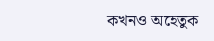কখনও অহেতুক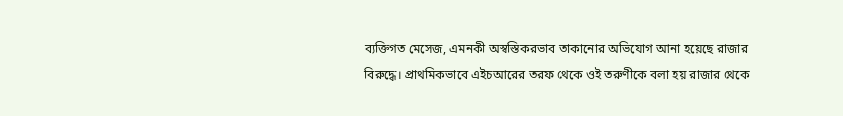ব্যক্তিগত মেসেজ, এমনকী অস্বস্তিকরভাব তাকানোর অভিযোগ আনা হয়েছে রাজার বিরুদ্ধে। প্রাথমিকভাবে এইচআরের তরফ থেকে ওই তরুণীকে বলা হয় রাজার থেকে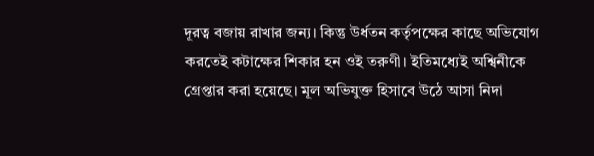দূরত্ব বজায় রাখার জন্য। কিন্তু উর্ধতন কর্তৃপক্ষের কাছে অভিযোগ করতেই কটাক্ষের শিকার হন ওই তরুণী। ইতিমধ্যেই অশ্বিনীকে গ্রেপ্তার করা হয়েছে। মূল অভিযুক্ত হিসাবে উঠে আসা নিদা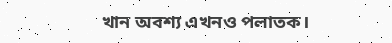খান অবশ্য এখনও পলাতক।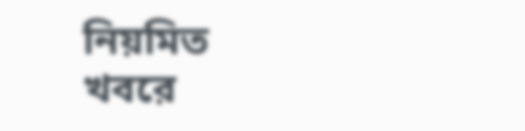নিয়মিত খবরে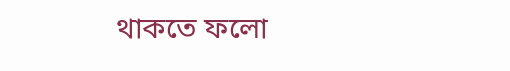থাকতে ফলো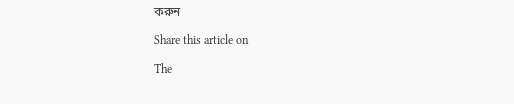করুন

Share this article on

The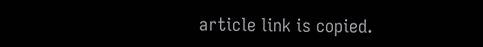article link is copied.